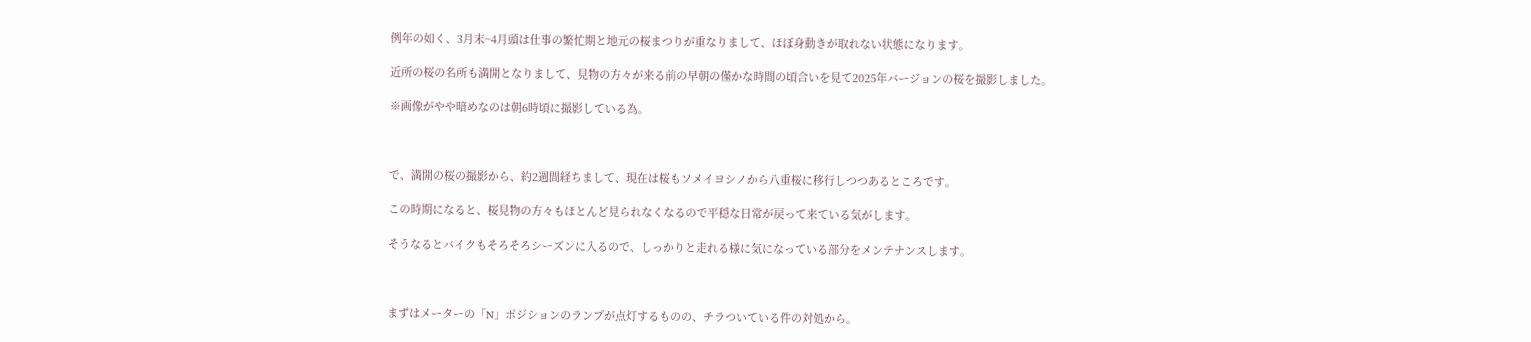例年の如く、3月末~4月頭は仕事の繁忙期と地元の桜まつりが重なりまして、ほぼ身動きが取れない状態になります。

近所の桜の名所も満開となりまして、見物の方々が来る前の早朝の僅かな時間の頃合いを見て2025年バージョンの桜を撮影しました。

※画像がやや暗めなのは朝6時頃に撮影している為。



で、満開の桜の撮影から、約2週間経ちまして、現在は桜もソメイヨシノから八重桜に移行しつつあるところです。

この時期になると、桜見物の方々もほとんど見られなくなるので平穏な日常が戻って来ている気がします。

そうなるとバイクもそろそろシーズンに入るので、しっかりと走れる様に気になっている部分をメンテナンスします。



まずはメーターの「N」ポジションのランプが点灯するものの、チラついている件の対処から。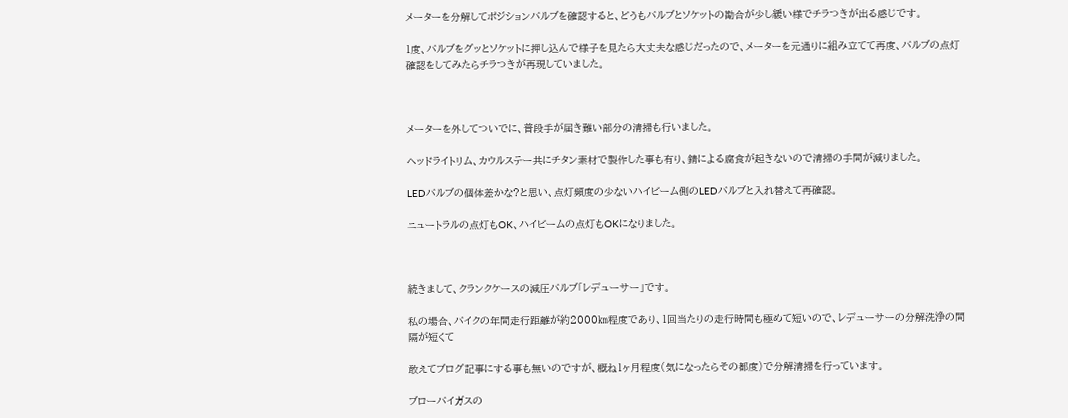メーターを分解してポジションバルブを確認すると、どうもバルブとソケットの勘合が少し緩い様でチラつきが出る感じです。

1度、バルブをグッとソケットに押し込んで様子を見たら大丈夫な感じだったので、メーターを元通りに組み立てて再度、バルブの点灯確認をしてみたらチラつきが再現していました。



メーターを外してついでに、普段手が届き難い部分の清掃も行いました。

ヘッドライトリム、カウルステー共にチタン素材で製作した事も有り、錆による腐食が起きないので清掃の手間が減りました。

LEDバルブの個体差かな?と思い、点灯頻度の少ないハイビーム側のLEDバルブと入れ替えて再確認。

ニュートラルの点灯もOK、ハイビームの点灯もOKになりました。



続きまして、クランクケースの減圧バルブ「レデューサー」です。

私の場合、バイクの年間走行距離が約2000㎞程度であり、1回当たりの走行時間も極めて短いので、レデューサーの分解洗浄の間隔が短くて

敢えてブログ記事にする事も無いのですが、概ね1ヶ月程度(気になったらその都度)で分解清掃を行っています。

ブローバイガスの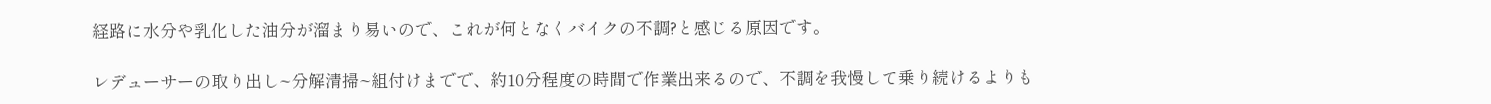経路に水分や乳化した油分が溜まり易いので、これが何となくバイクの不調?と感じる原因です。

レデューサーの取り出し~分解清掃~組付けまでで、約10分程度の時間で作業出来るので、不調を我慢して乗り続けるよりも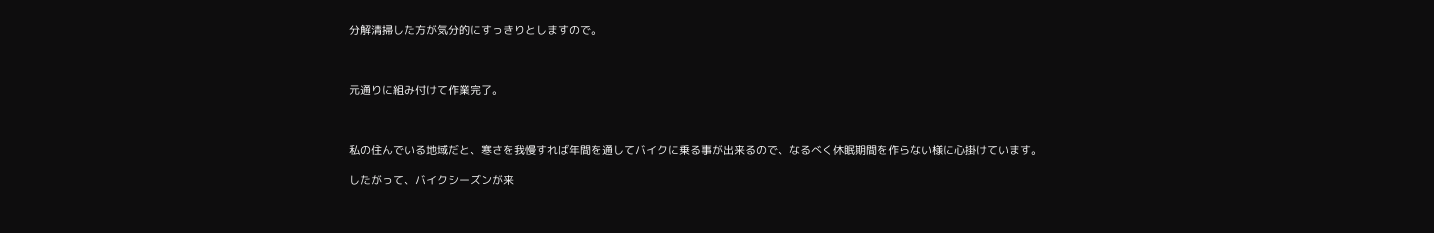分解清掃した方が気分的にすっきりとしますので。



元通りに組み付けて作業完了。



私の住んでいる地域だと、寒さを我慢すれば年間を通してバイクに乗る事が出来るので、なるべく休眠期間を作らない様に心掛けています。

したがって、バイクシーズンが来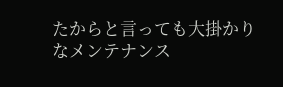たからと言っても大掛かりなメンテナンス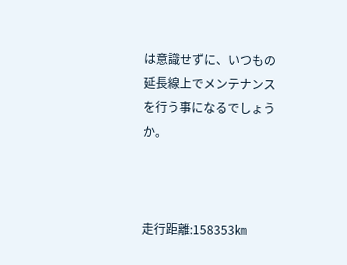は意識せずに、いつもの延長線上でメンテナンスを行う事になるでしょうか。



走行距離:158353㎞